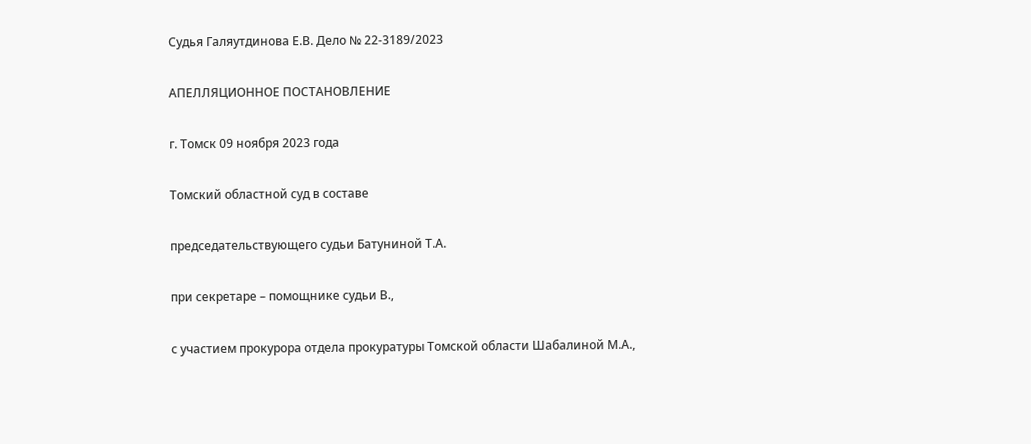Судья Галяутдинова Е.В. Дело № 22-3189/2023

АПЕЛЛЯЦИОННОЕ ПОСТАНОВЛЕНИЕ

г. Томск 09 ноября 2023 года

Томский областной суд в составе

председательствующего судьи Батуниной Т.А.

при секретаре – помощнике судьи В.,

с участием прокурора отдела прокуратуры Томской области Шабалиной М.А.,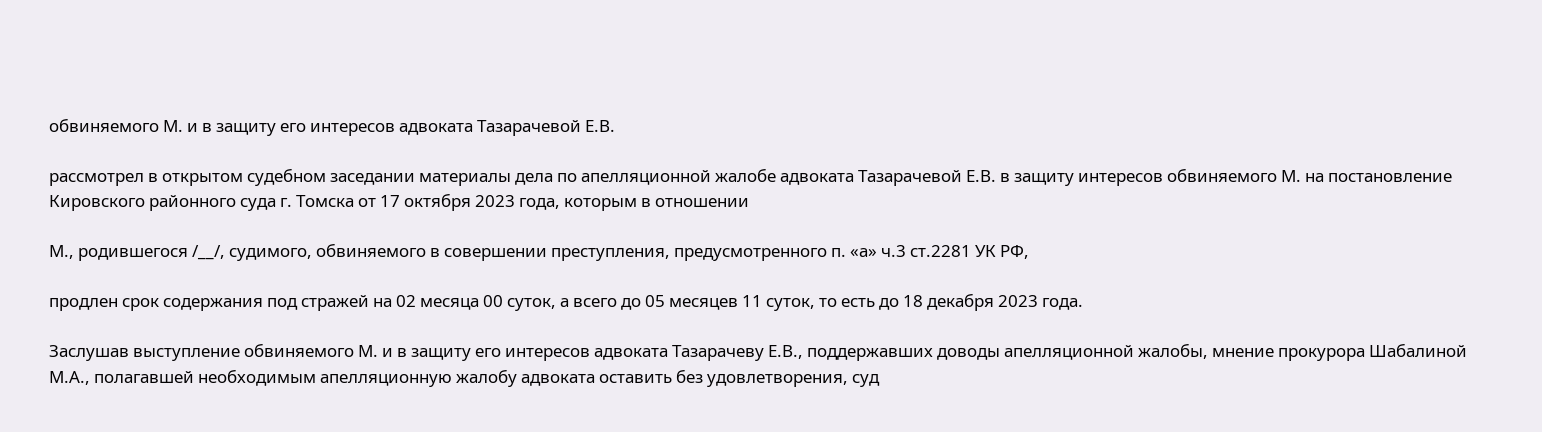обвиняемого М. и в защиту его интересов адвоката Тазарачевой Е.В.

рассмотрел в открытом судебном заседании материалы дела по апелляционной жалобе адвоката Тазарачевой Е.В. в защиту интересов обвиняемого М. на постановление Кировского районного суда г. Томска от 17 октября 2023 года, которым в отношении

М., родившегося /__/, судимого, обвиняемого в совершении преступления, предусмотренного п. «а» ч.3 ст.2281 УК РФ,

продлен срок содержания под стражей на 02 месяца 00 суток, а всего до 05 месяцев 11 суток, то есть до 18 декабря 2023 года.

Заслушав выступление обвиняемого М. и в защиту его интересов адвоката Тазарачеву Е.В., поддержавших доводы апелляционной жалобы, мнение прокурора Шабалиной М.А., полагавшей необходимым апелляционную жалобу адвоката оставить без удовлетворения, суд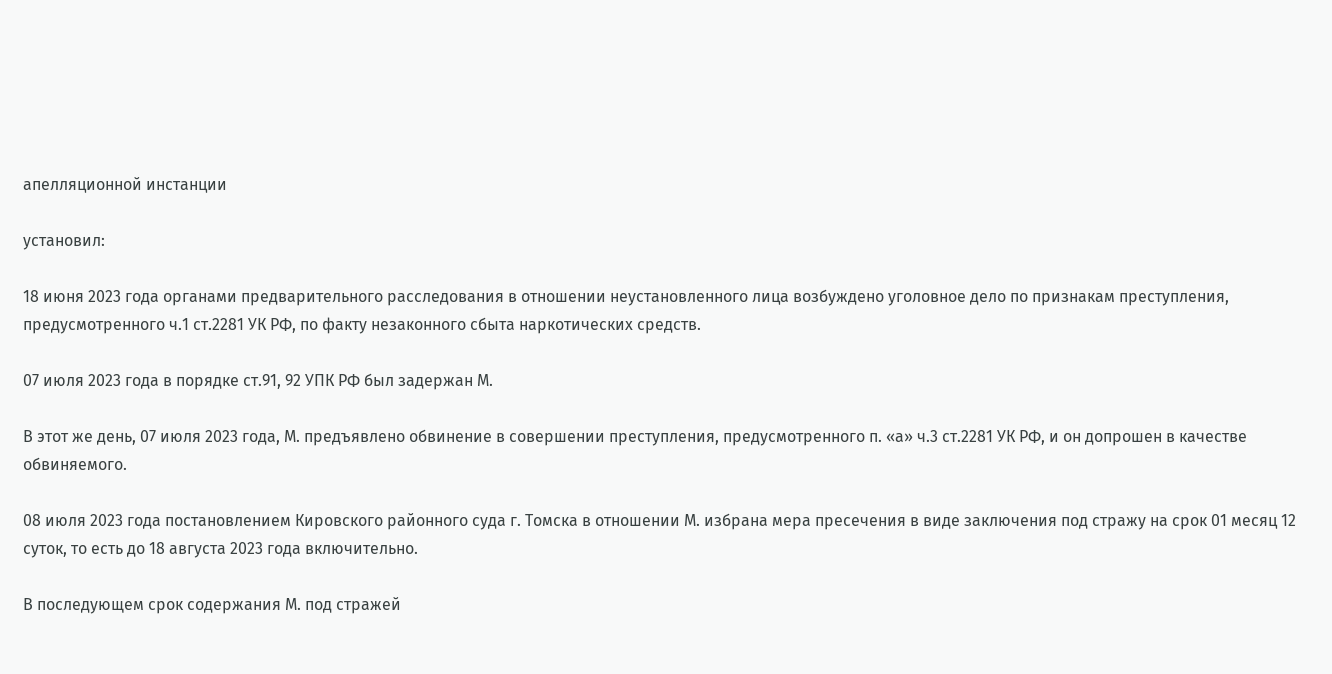апелляционной инстанции

установил:

18 июня 2023 года органами предварительного расследования в отношении неустановленного лица возбуждено уголовное дело по признакам преступления, предусмотренного ч.1 ст.2281 УК РФ, по факту незаконного сбыта наркотических средств.

07 июля 2023 года в порядке ст.91, 92 УПК РФ был задержан М.

В этот же день, 07 июля 2023 года, М. предъявлено обвинение в совершении преступления, предусмотренного п. «а» ч.3 ст.2281 УК РФ, и он допрошен в качестве обвиняемого.

08 июля 2023 года постановлением Кировского районного суда г. Томска в отношении М. избрана мера пресечения в виде заключения под стражу на срок 01 месяц 12 суток, то есть до 18 августа 2023 года включительно.

В последующем срок содержания М. под стражей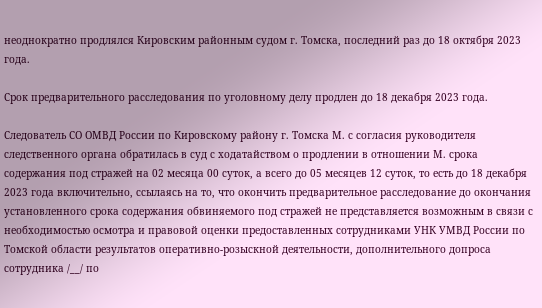неоднократно продлялся Кировским районным судом г. Томска, последний раз до 18 октября 2023 года.

Срок предварительного расследования по уголовному делу продлен до 18 декабря 2023 года.

Следователь СО ОМВД России по Кировскому району г. Томска М. с согласия руководителя следственного органа обратилась в суд с ходатайством о продлении в отношении М. срока содержания под стражей на 02 месяца 00 суток, а всего до 05 месяцев 12 суток, то есть до 18 декабря 2023 года включительно, ссылаясь на то, что окончить предварительное расследование до окончания установленного срока содержания обвиняемого под стражей не представляется возможным в связи с необходимостью осмотра и правовой оценки предоставленных сотрудниками УНК УМВД России по Томской области результатов оперативно-розыскной деятельности, дополнительного допроса сотрудника /__/ по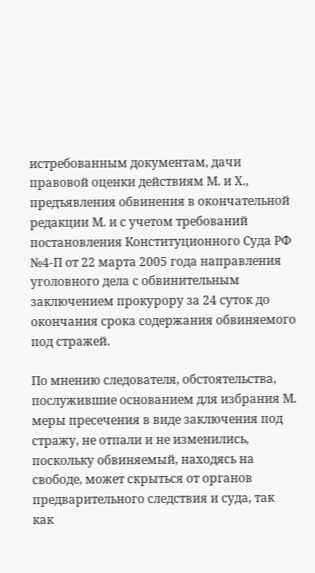истребованным документам, дачи правовой оценки действиям М. и Х., предъявления обвинения в окончательной редакции М. и с учетом требований постановления Конституционного Суда РФ №4-П от 22 марта 2005 года направления уголовного дела с обвинительным заключением прокурору за 24 суток до окончания срока содержания обвиняемого под стражей.

По мнению следователя, обстоятельства, послужившие основанием для избрания М. меры пресечения в виде заключения под стражу, не отпали и не изменились, поскольку обвиняемый, находясь на свободе, может скрыться от органов предварительного следствия и суда, так как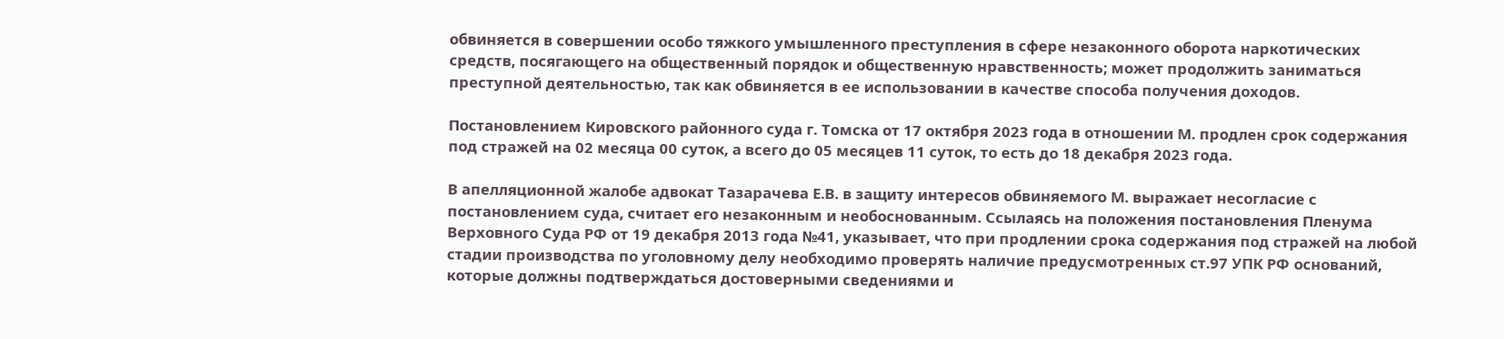обвиняется в совершении особо тяжкого умышленного преступления в сфере незаконного оборота наркотических средств, посягающего на общественный порядок и общественную нравственность; может продолжить заниматься преступной деятельностью, так как обвиняется в ее использовании в качестве способа получения доходов.

Постановлением Кировского районного суда г. Томска от 17 октября 2023 года в отношении М. продлен срок содержания под стражей на 02 месяца 00 суток, а всего до 05 месяцев 11 суток, то есть до 18 декабря 2023 года.

В апелляционной жалобе адвокат Тазарачева Е.В. в защиту интересов обвиняемого М. выражает несогласие с постановлением суда, считает его незаконным и необоснованным. Ссылаясь на положения постановления Пленума Верховного Суда РФ от 19 декабря 2013 года №41, указывает, что при продлении срока содержания под стражей на любой стадии производства по уголовному делу необходимо проверять наличие предусмотренных ст.97 УПК РФ оснований, которые должны подтверждаться достоверными сведениями и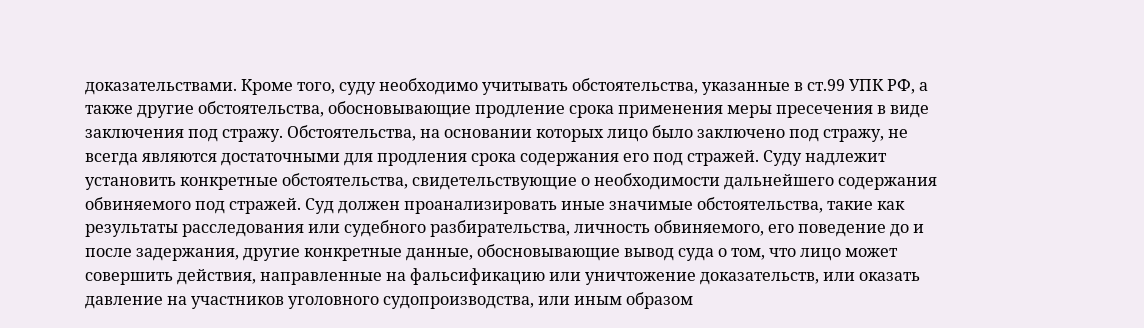доказательствами. Кроме того, суду необходимо учитывать обстоятельства, указанные в ст.99 УПК РФ, а также другие обстоятельства, обосновывающие продление срока применения меры пресечения в виде заключения под стражу. Обстоятельства, на основании которых лицо было заключено под стражу, не всегда являются достаточными для продления срока содержания его под стражей. Суду надлежит установить конкретные обстоятельства, свидетельствующие о необходимости дальнейшего содержания обвиняемого под стражей. Суд должен проанализировать иные значимые обстоятельства, такие как результаты расследования или судебного разбирательства, личность обвиняемого, его поведение до и после задержания, другие конкретные данные, обосновывающие вывод суда о том, что лицо может совершить действия, направленные на фальсификацию или уничтожение доказательств, или оказать давление на участников уголовного судопроизводства, или иным образом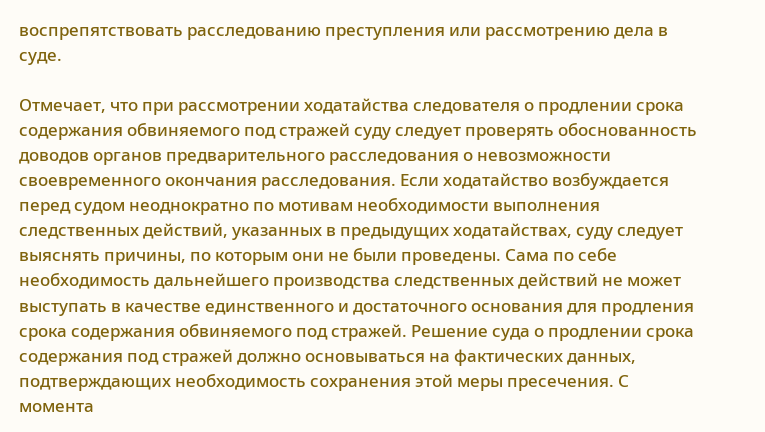воспрепятствовать расследованию преступления или рассмотрению дела в суде.

Отмечает, что при рассмотрении ходатайства следователя о продлении срока содержания обвиняемого под стражей суду следует проверять обоснованность доводов органов предварительного расследования о невозможности своевременного окончания расследования. Если ходатайство возбуждается перед судом неоднократно по мотивам необходимости выполнения следственных действий, указанных в предыдущих ходатайствах, суду следует выяснять причины, по которым они не были проведены. Сама по себе необходимость дальнейшего производства следственных действий не может выступать в качестве единственного и достаточного основания для продления срока содержания обвиняемого под стражей. Решение суда о продлении срока содержания под стражей должно основываться на фактических данных, подтверждающих необходимость сохранения этой меры пресечения. С момента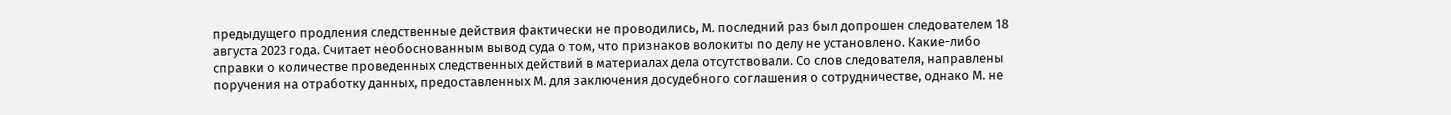предыдущего продления следственные действия фактически не проводились, М. последний раз был допрошен следователем 18 августа 2023 года. Считает необоснованным вывод суда о том, что признаков волокиты по делу не установлено. Какие-либо справки о количестве проведенных следственных действий в материалах дела отсутствовали. Со слов следователя, направлены поручения на отработку данных, предоставленных М. для заключения досудебного соглашения о сотрудничестве, однако М. не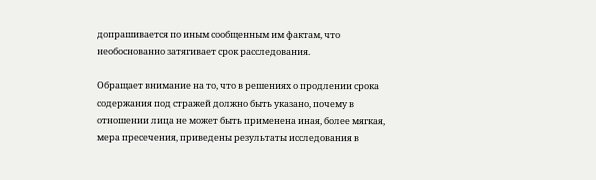допрашивается по иным сообщенным им фактам, что необоснованно затягивает срок расследования.

Обращает внимание на то, что в решениях о продлении срока содержания под стражей должно быть указано, почему в отношении лица не может быть применена иная, более мягкая, мера пресечения, приведены результаты исследования в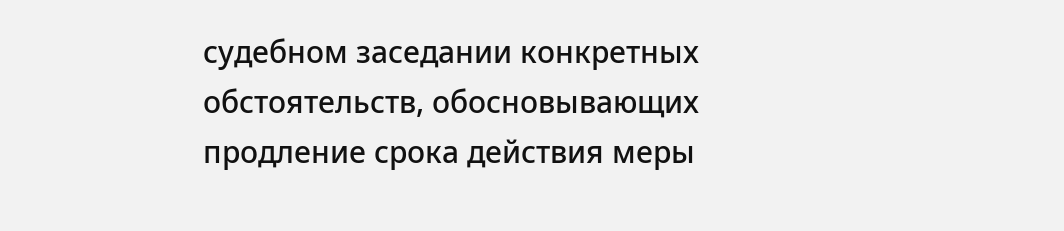судебном заседании конкретных обстоятельств, обосновывающих продление срока действия меры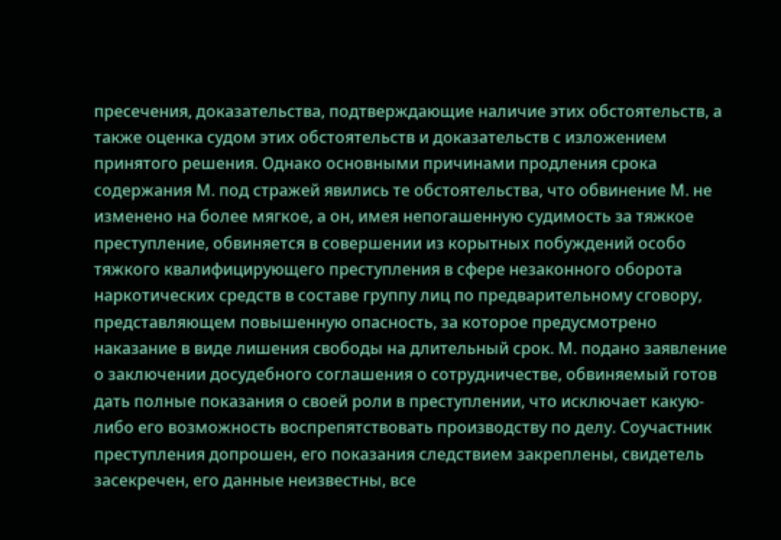пресечения, доказательства, подтверждающие наличие этих обстоятельств, а также оценка судом этих обстоятельств и доказательств с изложением принятого решения. Однако основными причинами продления срока содержания М. под стражей явились те обстоятельства, что обвинение М. не изменено на более мягкое, а он, имея непогашенную судимость за тяжкое преступление, обвиняется в совершении из корытных побуждений особо тяжкого квалифицирующего преступления в сфере незаконного оборота наркотических средств в составе группу лиц по предварительному сговору, представляющем повышенную опасность, за которое предусмотрено наказание в виде лишения свободы на длительный срок. М. подано заявление о заключении досудебного соглашения о сотрудничестве, обвиняемый готов дать полные показания о своей роли в преступлении, что исключает какую-либо его возможность воспрепятствовать производству по делу. Соучастник преступления допрошен, его показания следствием закреплены, свидетель засекречен, его данные неизвестны, все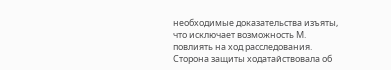необходимые доказательства изъяты, что исключает возможность М. повлиять на ход расследования. Сторона защиты ходатайствовала об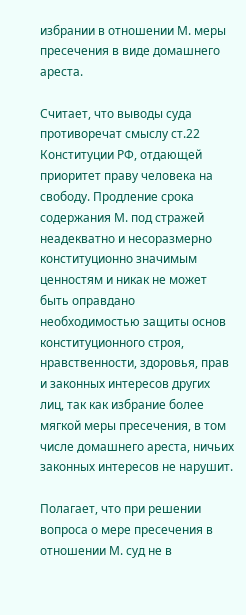избрании в отношении М. меры пресечения в виде домашнего ареста.

Считает, что выводы суда противоречат смыслу ст.22 Конституции РФ, отдающей приоритет праву человека на свободу. Продление срока содержания М. под стражей неадекватно и несоразмерно конституционно значимым ценностям и никак не может быть оправдано необходимостью защиты основ конституционного строя, нравственности, здоровья, прав и законных интересов других лиц, так как избрание более мягкой меры пресечения, в том числе домашнего ареста, ничьих законных интересов не нарушит.

Полагает, что при решении вопроса о мере пресечения в отношении М. суд не в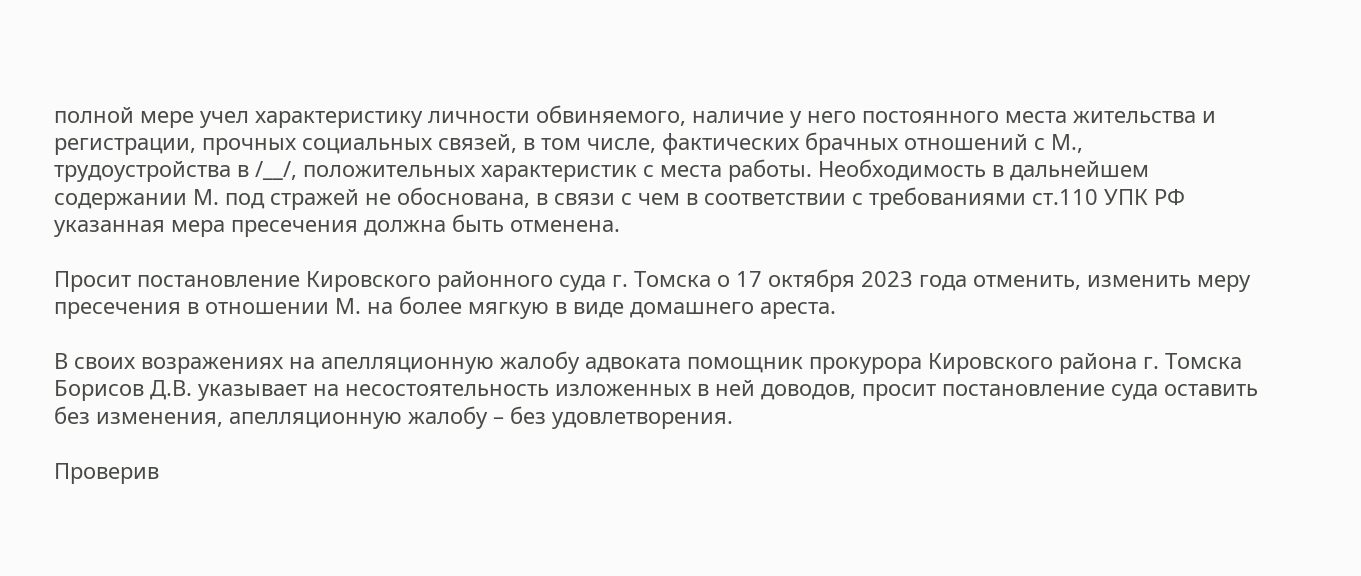полной мере учел характеристику личности обвиняемого, наличие у него постоянного места жительства и регистрации, прочных социальных связей, в том числе, фактических брачных отношений с М., трудоустройства в /__/, положительных характеристик с места работы. Необходимость в дальнейшем содержании М. под стражей не обоснована, в связи с чем в соответствии с требованиями ст.110 УПК РФ указанная мера пресечения должна быть отменена.

Просит постановление Кировского районного суда г. Томска о 17 октября 2023 года отменить, изменить меру пресечения в отношении М. на более мягкую в виде домашнего ареста.

В своих возражениях на апелляционную жалобу адвоката помощник прокурора Кировского района г. Томска Борисов Д.В. указывает на несостоятельность изложенных в ней доводов, просит постановление суда оставить без изменения, апелляционную жалобу – без удовлетворения.

Проверив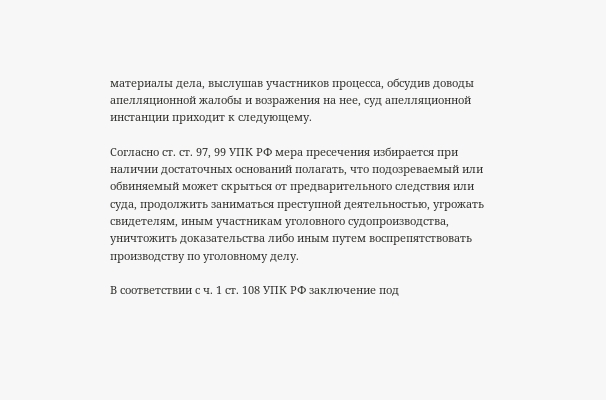материалы дела, выслушав участников процесса, обсудив доводы апелляционной жалобы и возражения на нее, суд апелляционной инстанции приходит к следующему.

Согласно ст. ст. 97, 99 УПК РФ мера пресечения избирается при наличии достаточных оснований полагать, что подозреваемый или обвиняемый может скрыться от предварительного следствия или суда, продолжить заниматься преступной деятельностью, угрожать свидетелям, иным участникам уголовного судопроизводства, уничтожить доказательства либо иным путем воспрепятствовать производству по уголовному делу.

В соответствии с ч. 1 ст. 108 УПК РФ заключение под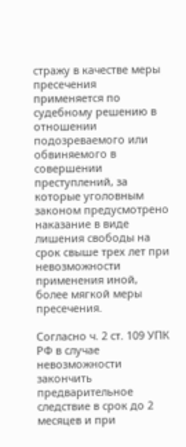стражу в качестве меры пресечения применяется по судебному решению в отношении подозреваемого или обвиняемого в совершении преступлений, за которые уголовным законом предусмотрено наказание в виде лишения свободы на срок свыше трех лет при невозможности применения иной, более мягкой меры пресечения.

Согласно ч. 2 ст. 109 УПК РФ в случае невозможности закончить предварительное следствие в срок до 2 месяцев и при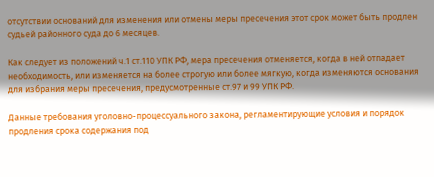отсутствии оснований для изменения или отмены меры пресечения этот срок может быть продлен судьей районного суда до 6 месяцев.

Как следует из положений ч.1 ст.110 УПК РФ, мера пресечения отменяется, когда в ней отпадает необходимость, или изменяется на более строгую или более мягкую, когда изменяются основания для избрания меры пресечения, предусмотренные ст.97 и 99 УПК РФ.

Данные требования уголовно-процессуального закона, регламентирующие условия и порядок продления срока содержания под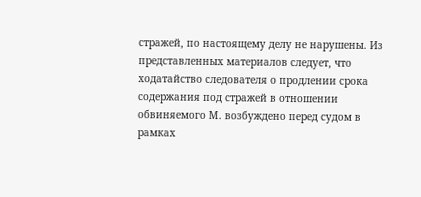стражей, по настоящему делу не нарушены. Из представленных материалов следует, что ходатайство следователя о продлении срока содержания под стражей в отношении обвиняемого М. возбуждено перед судом в рамках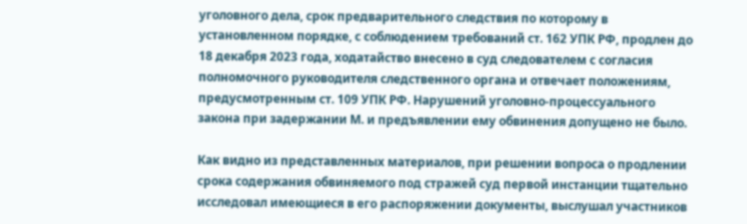уголовного дела, срок предварительного следствия по которому в установленном порядке, с соблюдением требований ст. 162 УПК РФ, продлен до 18 декабря 2023 года, ходатайство внесено в суд следователем с согласия полномочного руководителя следственного органа и отвечает положениям, предусмотренным ст. 109 УПК РФ. Нарушений уголовно-процессуального закона при задержании М. и предъявлении ему обвинения допущено не было.

Как видно из представленных материалов, при решении вопроса о продлении срока содержания обвиняемого под стражей суд первой инстанции тщательно исследовал имеющиеся в его распоряжении документы, выслушал участников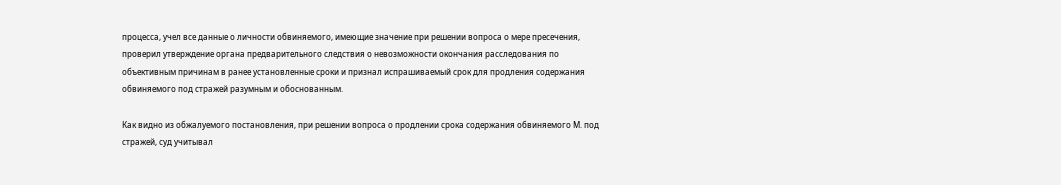процесса, учел все данные о личности обвиняемого, имеющие значение при решении вопроса о мере пресечения, проверил утверждение органа предварительного следствия о невозможности окончания расследования по объективным причинам в ранее установленные сроки и признал испрашиваемый срок для продления содержания обвиняемого под стражей разумным и обоснованным.

Как видно из обжалуемого постановления, при решении вопроса о продлении срока содержания обвиняемого М. под стражей, суд учитывал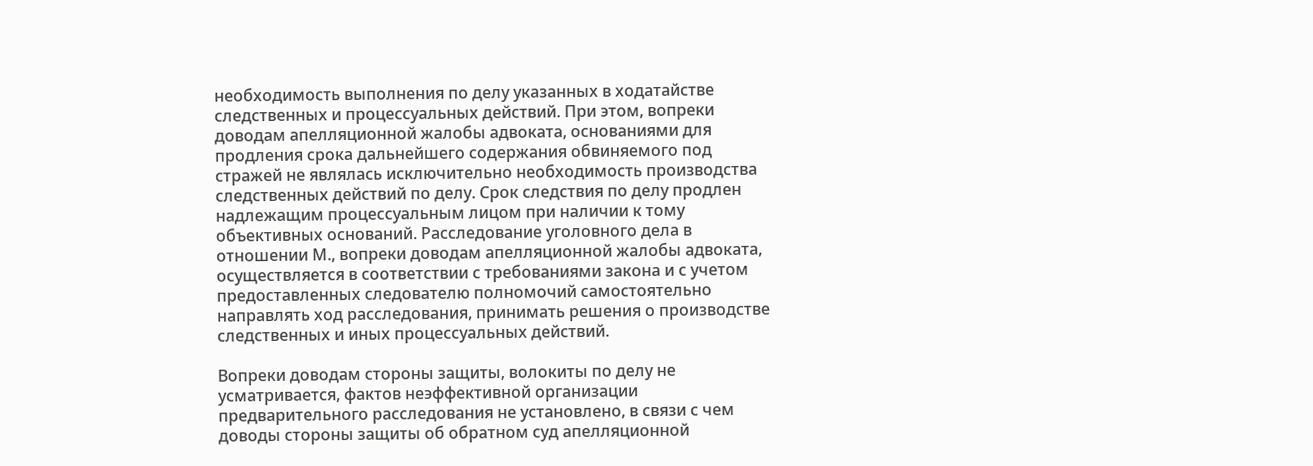необходимость выполнения по делу указанных в ходатайстве следственных и процессуальных действий. При этом, вопреки доводам апелляционной жалобы адвоката, основаниями для продления срока дальнейшего содержания обвиняемого под стражей не являлась исключительно необходимость производства следственных действий по делу. Срок следствия по делу продлен надлежащим процессуальным лицом при наличии к тому объективных оснований. Расследование уголовного дела в отношении М., вопреки доводам апелляционной жалобы адвоката, осуществляется в соответствии с требованиями закона и с учетом предоставленных следователю полномочий самостоятельно направлять ход расследования, принимать решения о производстве следственных и иных процессуальных действий.

Вопреки доводам стороны защиты, волокиты по делу не усматривается, фактов неэффективной организации предварительного расследования не установлено, в связи с чем доводы стороны защиты об обратном суд апелляционной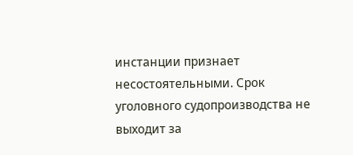инстанции признает несостоятельными. Срок уголовного судопроизводства не выходит за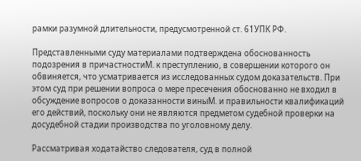рамки разумной длительности, предусмотренной ст. 61УПК РФ.

Представленными суду материалами подтверждена обоснованность подозрения в причастностиМ. к преступлению, в совершении которого он обвиняется, что усматривается из исследованных судом доказательств. При этом суд при решении вопроса о мере пресечения обоснованно не входил в обсуждение вопросов о доказанности виныМ. и правильности квалификаций его действий, поскольку они не являются предметом судебной проверки на досудебной стадии производства по уголовному делу.

Рассматривая ходатайство следователя, суд в полной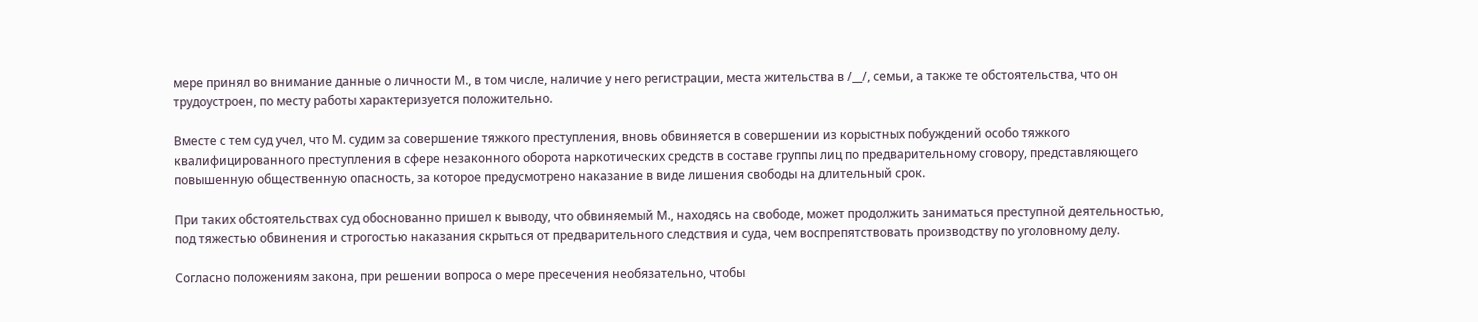мере принял во внимание данные о личности М., в том числе, наличие у него регистрации, места жительства в /__/, семьи, а также те обстоятельства, что он трудоустроен, по месту работы характеризуется положительно.

Вместе с тем суд учел, что М. судим за совершение тяжкого преступления, вновь обвиняется в совершении из корыстных побуждений особо тяжкого квалифицированного преступления в сфере незаконного оборота наркотических средств в составе группы лиц по предварительному сговору, представляющего повышенную общественную опасность, за которое предусмотрено наказание в виде лишения свободы на длительный срок.

При таких обстоятельствах суд обоснованно пришел к выводу, что обвиняемый М., находясь на свободе, может продолжить заниматься преступной деятельностью, под тяжестью обвинения и строгостью наказания скрыться от предварительного следствия и суда, чем воспрепятствовать производству по уголовному делу.

Согласно положениям закона, при решении вопроса о мере пресечения необязательно, чтобы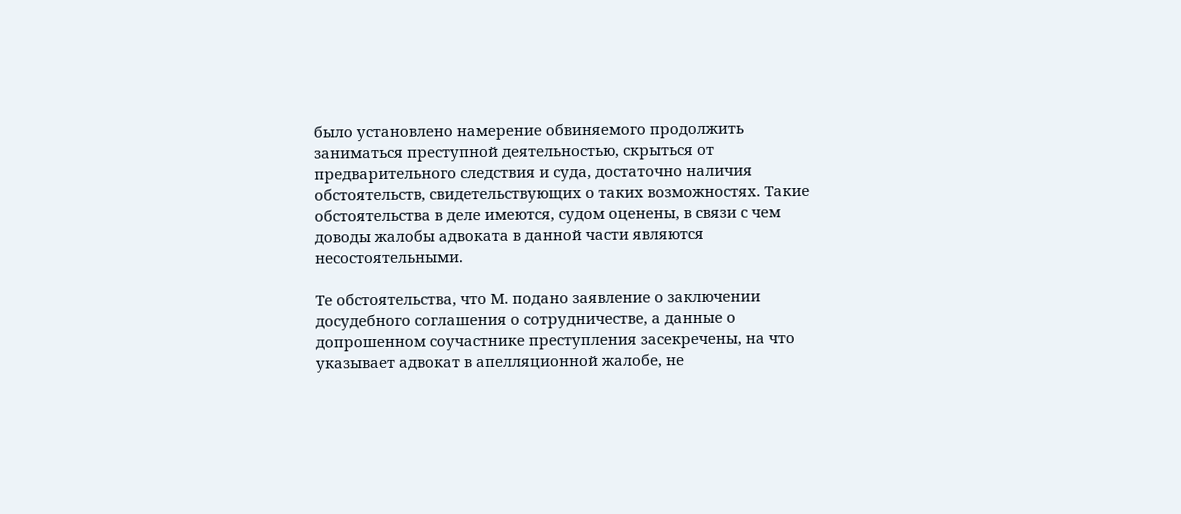было установлено намерение обвиняемого продолжить заниматься преступной деятельностью, скрыться от предварительного следствия и суда, достаточно наличия обстоятельств, свидетельствующих о таких возможностях. Такие обстоятельства в деле имеются, судом оценены, в связи с чем доводы жалобы адвоката в данной части являются несостоятельными.

Те обстоятельства, что М. подано заявление о заключении досудебного соглашения о сотрудничестве, а данные о допрошенном соучастнике преступления засекречены, на что указывает адвокат в апелляционной жалобе, не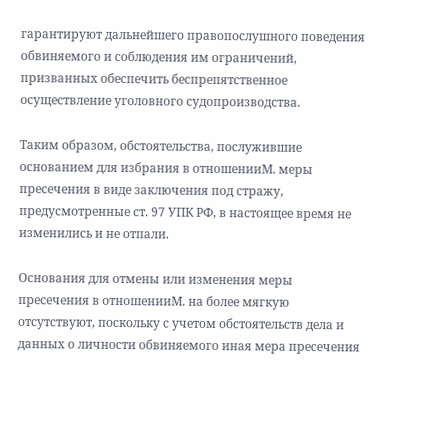гарантируют дальнейшего правопослушного поведения обвиняемого и соблюдения им ограничений, призванных обеспечить беспрепятственное осуществление уголовного судопроизводства.

Таким образом, обстоятельства, послужившие основанием для избрания в отношенииМ. меры пресечения в виде заключения под стражу, предусмотренные ст. 97 УПК РФ, в настоящее время не изменились и не отпали.

Основания для отмены или изменения меры пресечения в отношенииМ. на более мягкую отсутствуют, поскольку с учетом обстоятельств дела и данных о личности обвиняемого иная мера пресечения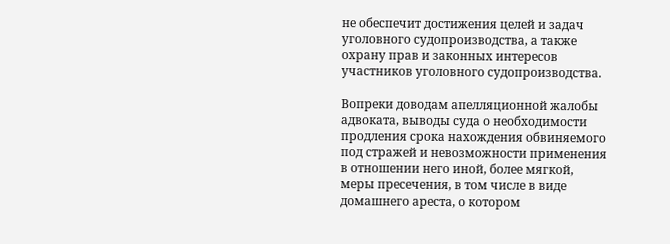не обеспечит достижения целей и задач уголовного судопроизводства, а также охрану прав и законных интересов участников уголовного судопроизводства.

Вопреки доводам апелляционной жалобы адвоката, выводы суда о необходимости продления срока нахождения обвиняемого под стражей и невозможности применения в отношении него иной, более мягкой, меры пресечения, в том числе в виде домашнего ареста, о котором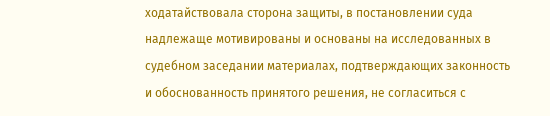ходатайствовала сторона защиты, в постановлении суда надлежаще мотивированы и основаны на исследованных в судебном заседании материалах, подтверждающих законность и обоснованность принятого решения, не согласиться с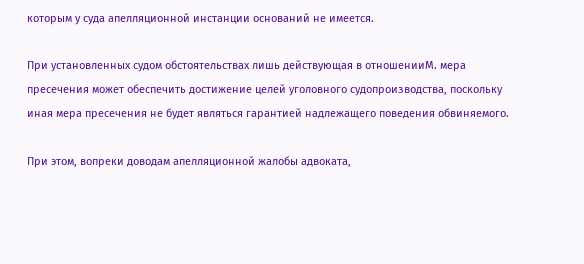которым у суда апелляционной инстанции оснований не имеется.

При установленных судом обстоятельствах лишь действующая в отношенииМ. мера пресечения может обеспечить достижение целей уголовного судопроизводства, поскольку иная мера пресечения не будет являться гарантией надлежащего поведения обвиняемого.

При этом, вопреки доводам апелляционной жалобы адвоката,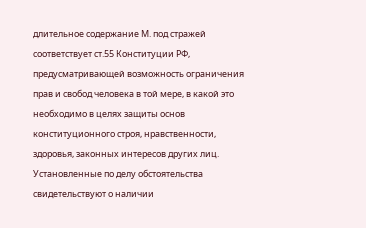длительное содержание М. под стражей соответствует ст.55 Конституции РФ, предусматривающей возможность ограничения прав и свобод человека в той мере, в какой это необходимо в целях защиты основ конституционного строя, нравственности, здоровья, законных интересов других лиц. Установленные по делу обстоятельства свидетельствуют о наличии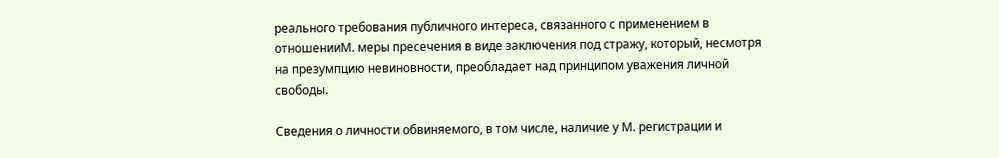реального требования публичного интереса, связанного с применением в отношенииМ. меры пресечения в виде заключения под стражу, который, несмотря на презумпцию невиновности, преобладает над принципом уважения личной свободы.

Сведения о личности обвиняемого, в том числе, наличие у М. регистрации и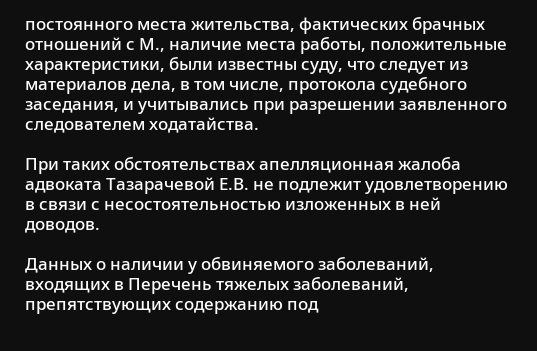постоянного места жительства, фактических брачных отношений с М., наличие места работы, положительные характеристики, были известны суду, что следует из материалов дела, в том числе, протокола судебного заседания, и учитывались при разрешении заявленного следователем ходатайства.

При таких обстоятельствах апелляционная жалоба адвоката Тазарачевой Е.В. не подлежит удовлетворению в связи с несостоятельностью изложенных в ней доводов.

Данных о наличии у обвиняемого заболеваний, входящих в Перечень тяжелых заболеваний, препятствующих содержанию под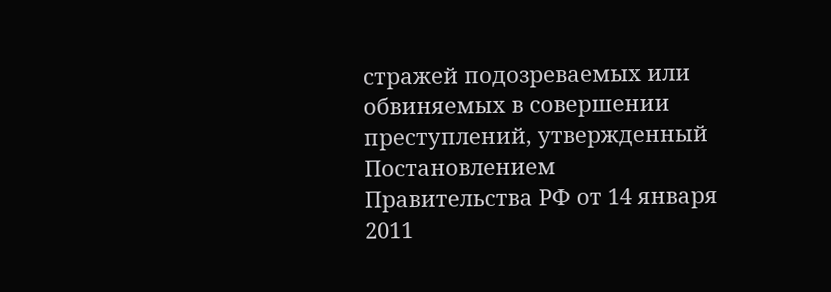стражей подозреваемых или обвиняемых в совершении преступлений, утвержденный Постановлением Правительства РФ от 14 января 2011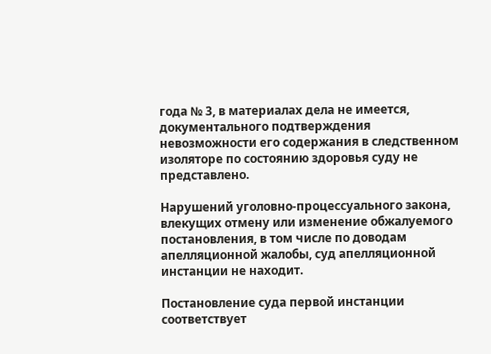года № 3, в материалах дела не имеется, документального подтверждения невозможности его содержания в следственном изоляторе по состоянию здоровья суду не представлено.

Нарушений уголовно-процессуального закона, влекущих отмену или изменение обжалуемого постановления, в том числе по доводам апелляционной жалобы, суд апелляционной инстанции не находит.

Постановление суда первой инстанции соответствует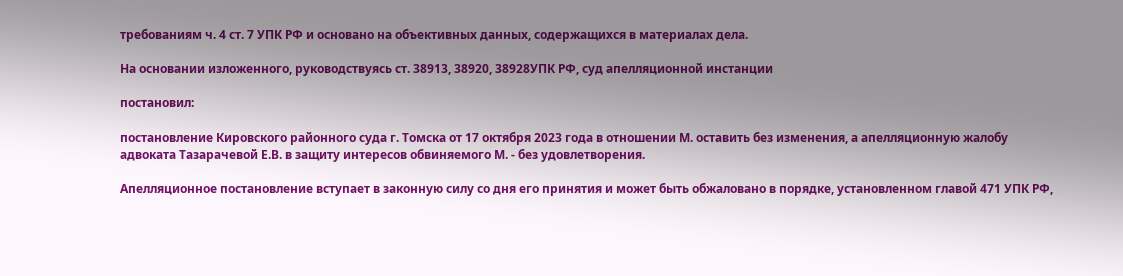требованиям ч. 4 ст. 7 УПК РФ и основано на объективных данных, содержащихся в материалах дела.

На основании изложенного, руководствуясь ст. 38913, 38920, 38928УПК РФ, суд апелляционной инстанции

постановил:

постановление Кировского районного суда г. Томска от 17 октября 2023 года в отношении М. оставить без изменения, а апелляционную жалобу адвоката Тазарачевой Е.В. в защиту интересов обвиняемого М. - без удовлетворения.

Апелляционное постановление вступает в законную силу со дня его принятия и может быть обжаловано в порядке, установленном главой 471 УПК РФ,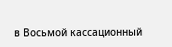в Восьмой кассационный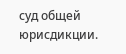суд общей юрисдикции.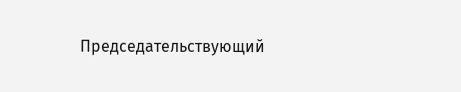Председательствующий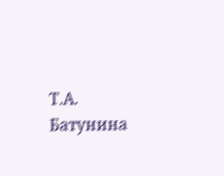Т.А. Батунина